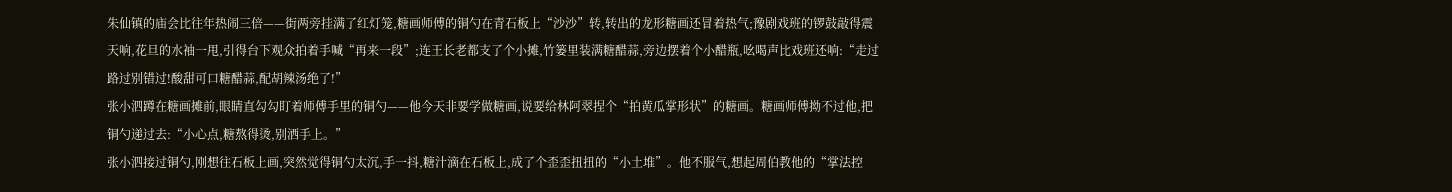朱仙镇的庙会比往年热闹三倍——街两旁挂满了红灯笼,糖画师傅的铜勺在青石板上“沙沙”转,转出的龙形糖画还冒着热气;豫剧戏班的锣鼓敲得震天响,花旦的水袖一甩,引得台下观众拍着手喊“再来一段”;连王长老都支了个小摊,竹篓里装满糖醋蒜,旁边摆着个小醋瓶,吆喝声比戏班还响:“走过路过别错过!酸甜可口糖醋蒜,配胡辣汤绝了!”
张小泗蹲在糖画摊前,眼睛直勾勾盯着师傅手里的铜勺——他今天非要学做糖画,说要给林阿翠捏个“拍黄瓜掌形状”的糖画。糖画师傅拗不过他,把铜勺递过去:“小心点,糖熬得烫,别洒手上。”
张小泗接过铜勺,刚想往石板上画,突然觉得铜勺太沉,手一抖,糖汁滴在石板上,成了个歪歪扭扭的“小土堆”。他不服气,想起周伯教他的“掌法控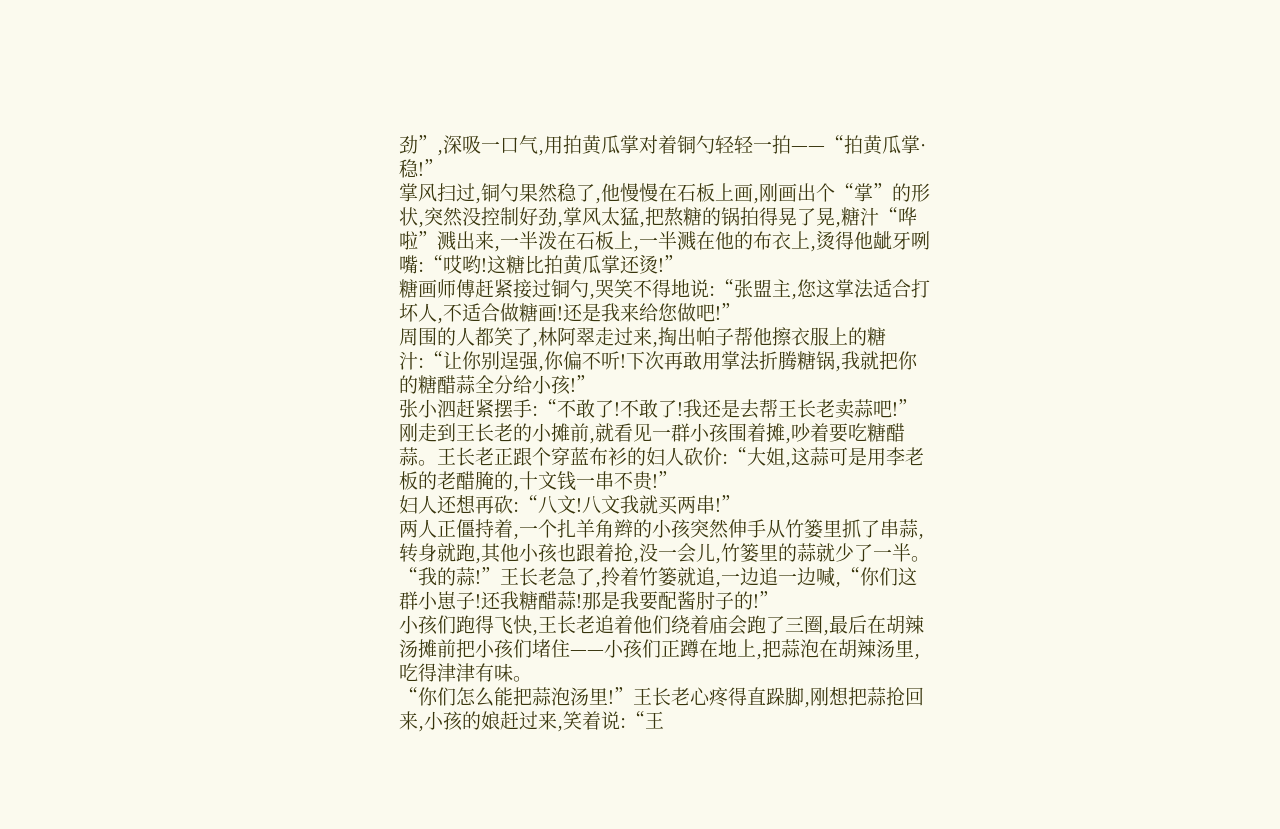劲”,深吸一口气,用拍黄瓜掌对着铜勺轻轻一拍——“拍黄瓜掌·稳!”
掌风扫过,铜勺果然稳了,他慢慢在石板上画,刚画出个“掌”的形状,突然没控制好劲,掌风太猛,把熬糖的锅拍得晃了晃,糖汁“哗啦”溅出来,一半泼在石板上,一半溅在他的布衣上,烫得他龇牙咧嘴:“哎哟!这糖比拍黄瓜掌还烫!”
糖画师傅赶紧接过铜勺,哭笑不得地说:“张盟主,您这掌法适合打坏人,不适合做糖画!还是我来给您做吧!”
周围的人都笑了,林阿翠走过来,掏出帕子帮他擦衣服上的糖汁:“让你别逞强,你偏不听!下次再敢用掌法折腾糖锅,我就把你的糖醋蒜全分给小孩!”
张小泗赶紧摆手:“不敢了!不敢了!我还是去帮王长老卖蒜吧!”
刚走到王长老的小摊前,就看见一群小孩围着摊,吵着要吃糖醋蒜。王长老正跟个穿蓝布衫的妇人砍价:“大姐,这蒜可是用李老板的老醋腌的,十文钱一串不贵!”
妇人还想再砍:“八文!八文我就买两串!”
两人正僵持着,一个扎羊角辫的小孩突然伸手从竹篓里抓了串蒜,转身就跑,其他小孩也跟着抢,没一会儿,竹篓里的蒜就少了一半。
“我的蒜!”王长老急了,拎着竹篓就追,一边追一边喊,“你们这群小崽子!还我糖醋蒜!那是我要配酱肘子的!”
小孩们跑得飞快,王长老追着他们绕着庙会跑了三圈,最后在胡辣汤摊前把小孩们堵住——小孩们正蹲在地上,把蒜泡在胡辣汤里,吃得津津有味。
“你们怎么能把蒜泡汤里!”王长老心疼得直跺脚,刚想把蒜抢回来,小孩的娘赶过来,笑着说:“王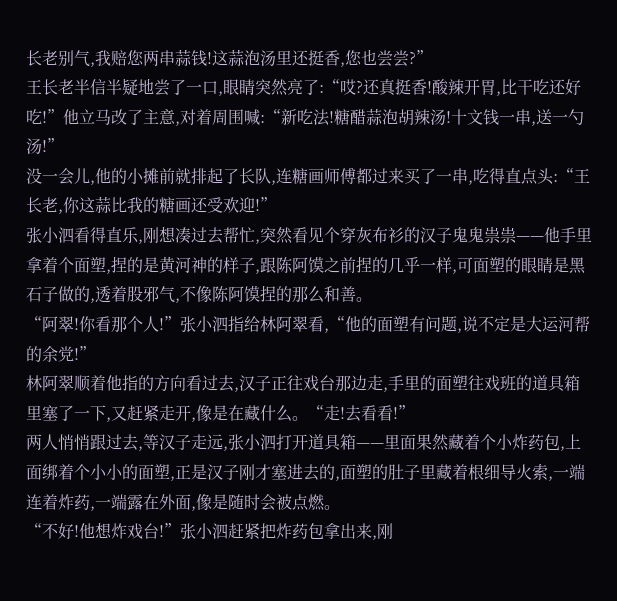长老别气,我赔您两串蒜钱!这蒜泡汤里还挺香,您也尝尝?”
王长老半信半疑地尝了一口,眼睛突然亮了:“哎?还真挺香!酸辣开胃,比干吃还好吃!”他立马改了主意,对着周围喊:“新吃法!糖醋蒜泡胡辣汤!十文钱一串,送一勺汤!”
没一会儿,他的小摊前就排起了长队,连糖画师傅都过来买了一串,吃得直点头:“王长老,你这蒜比我的糖画还受欢迎!”
张小泗看得直乐,刚想凑过去帮忙,突然看见个穿灰布衫的汉子鬼鬼祟祟——他手里拿着个面塑,捏的是黄河神的样子,跟陈阿馍之前捏的几乎一样,可面塑的眼睛是黑石子做的,透着股邪气,不像陈阿馍捏的那么和善。
“阿翠!你看那个人!”张小泗指给林阿翠看,“他的面塑有问题,说不定是大运河帮的余党!”
林阿翠顺着他指的方向看过去,汉子正往戏台那边走,手里的面塑往戏班的道具箱里塞了一下,又赶紧走开,像是在藏什么。“走!去看看!”
两人悄悄跟过去,等汉子走远,张小泗打开道具箱——里面果然藏着个小炸药包,上面绑着个小小的面塑,正是汉子刚才塞进去的,面塑的肚子里藏着根细导火索,一端连着炸药,一端露在外面,像是随时会被点燃。
“不好!他想炸戏台!”张小泗赶紧把炸药包拿出来,刚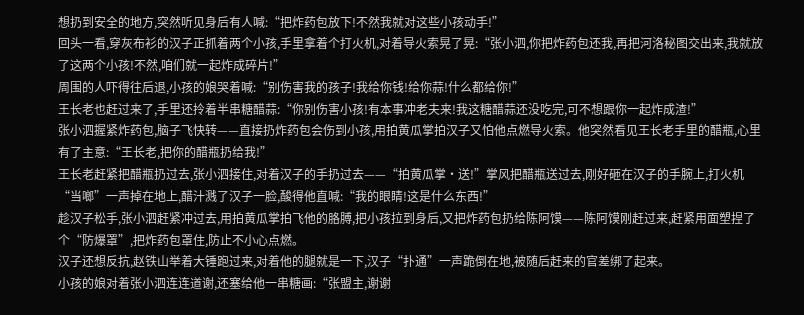想扔到安全的地方,突然听见身后有人喊:“把炸药包放下!不然我就对这些小孩动手!”
回头一看,穿灰布衫的汉子正抓着两个小孩,手里拿着个打火机,对着导火索晃了晃:“张小泗,你把炸药包还我,再把河洛秘图交出来,我就放了这两个小孩!不然,咱们就一起炸成碎片!”
周围的人吓得往后退,小孩的娘哭着喊:“别伤害我的孩子!我给你钱!给你蒜!什么都给你!”
王长老也赶过来了,手里还拎着半串糖醋蒜:“你别伤害小孩!有本事冲老夫来!我这糖醋蒜还没吃完,可不想跟你一起炸成渣!”
张小泗握紧炸药包,脑子飞快转——直接扔炸药包会伤到小孩,用拍黄瓜掌拍汉子又怕他点燃导火索。他突然看见王长老手里的醋瓶,心里有了主意:“王长老,把你的醋瓶扔给我!”
王长老赶紧把醋瓶扔过去,张小泗接住,对着汉子的手扔过去——“拍黄瓜掌·送!”掌风把醋瓶送过去,刚好砸在汉子的手腕上,打火机“当啷”一声掉在地上,醋汁溅了汉子一脸,酸得他直喊:“我的眼睛!这是什么东西!”
趁汉子松手,张小泗赶紧冲过去,用拍黄瓜掌拍飞他的胳膊,把小孩拉到身后,又把炸药包扔给陈阿馍——陈阿馍刚赶过来,赶紧用面塑捏了个“防爆罩”,把炸药包罩住,防止不小心点燃。
汉子还想反抗,赵铁山举着大锤跑过来,对着他的腿就是一下,汉子“扑通”一声跪倒在地,被随后赶来的官差绑了起来。
小孩的娘对着张小泗连连道谢,还塞给他一串糖画:“张盟主,谢谢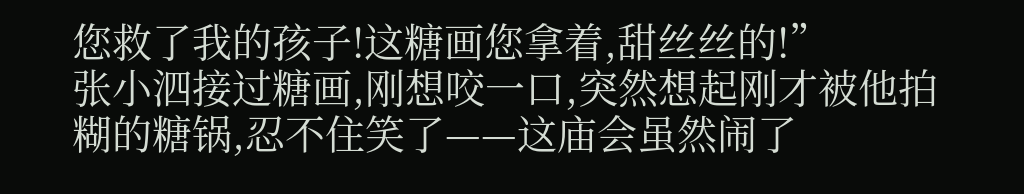您救了我的孩子!这糖画您拿着,甜丝丝的!”
张小泗接过糖画,刚想咬一口,突然想起刚才被他拍糊的糖锅,忍不住笑了——这庙会虽然闹了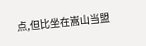点,但比坐在嵩山当盟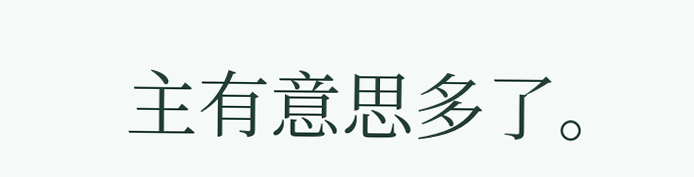主有意思多了。